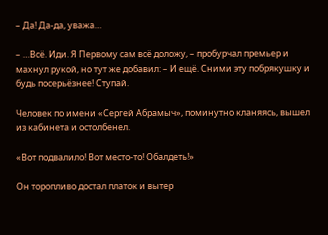– Да! Да-да, уважа…

– …Всё. Иди. Я Первому сам всё доложу, – пробурчал премьер и махнул рукой, но тут же добавил: – И ещё. Сними эту побрякушку и будь посерьёзнее! Ступай.

Человек по имени «Сергей Абрамыч», поминутно кланяясь, вышел из кабинета и остолбенел.

«Вот подвалило! Вот место-то! Обалдеть!»

Он торопливо достал платок и вытер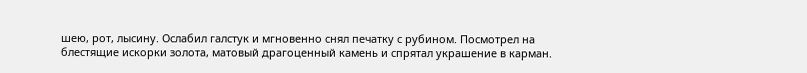шею, рот, лысину. Ослабил галстук и мгновенно снял печатку с рубином. Посмотрел на блестящие искорки золота, матовый драгоценный камень и спрятал украшение в карман.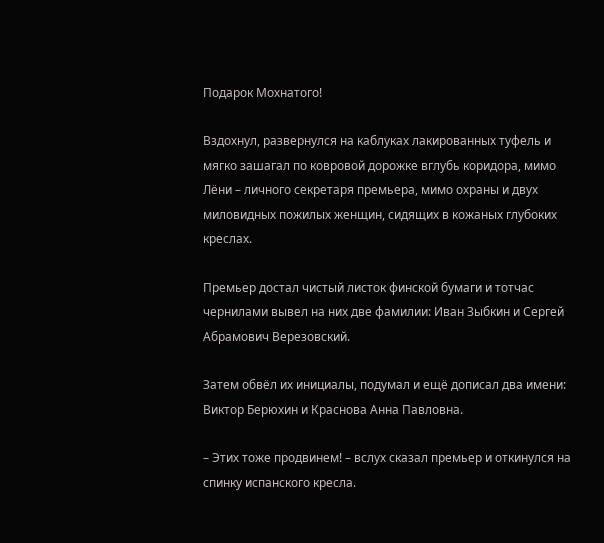Подарок Мохнатого!

Вздохнул, развернулся на каблуках лакированных туфель и мягко зашагал по ковровой дорожке вглубь коридора, мимо Лёни – личного секретаря премьера, мимо охраны и двух миловидных пожилых женщин, сидящих в кожаных глубоких креслах.

Премьер достал чистый листок финской бумаги и тотчас чернилами вывел на них две фамилии: Иван Зыбкин и Сергей Абрамович Верезовский.

Затем обвёл их инициалы, подумал и ещё дописал два имени: Виктор Берюхин и Краснова Анна Павловна.

– Этих тоже продвинем! – вслух сказал премьер и откинулся на спинку испанского кресла.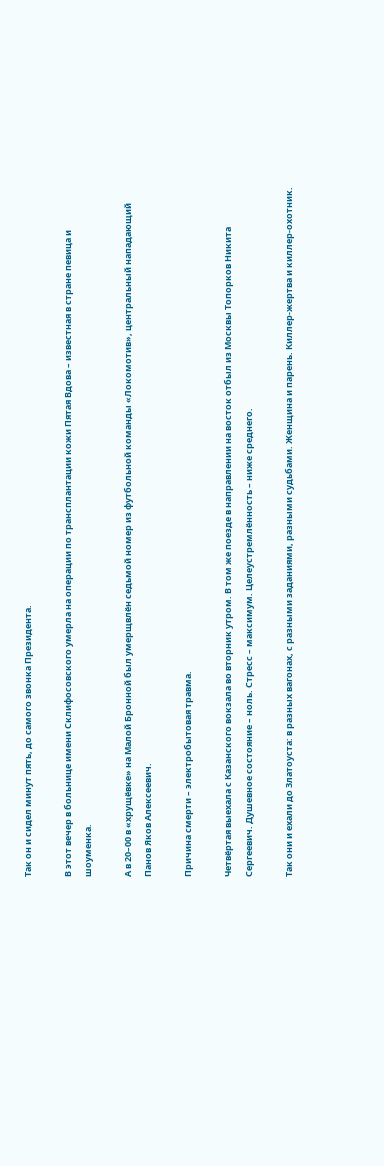Так он и сидел минут пять, до самого звонка Президента.

В этот вечер в больнице имени Склифосовского умерла на операции по трансплантации кожи Пятая Вдова – известная в стране певица и шоуменка.

А в 20–00 в «хрущёвке» на Малой Бронной был умерщвлён седьмой номер из футбольной команды «Локомотив», центральный нападающий Панов Яков Алексеевич.

Причина смерти – электробытовая травма.

Четвёртая выехала с Казанского вокзала во вторник утром. В том же поезде в направлении на восток отбыл из Москвы Топорков Никита Сергеевич. Душевное состояние – ноль. Стресс – максимум. Целеустремлённость – ниже среднего.

Так они и ехали до Златоуста: в разных вагонах, с разными заданиями, разными судьбами. Женщина и парень. Киллер-жертва и киллер-охотник.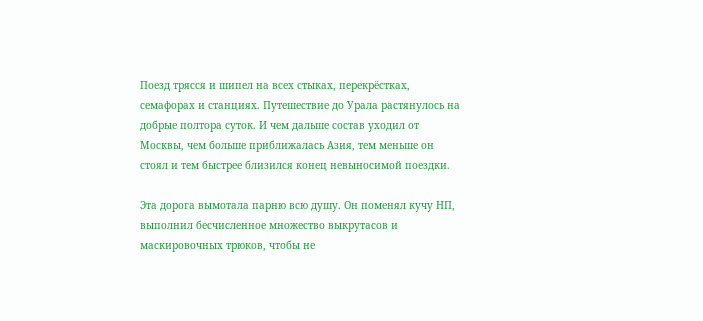Поезд трясся и шипел на всех стыках, перекрёстках, семафорах и станциях. Путешествие до Урала растянулось на добрые полтора суток. И чем дальше состав уходил от Москвы, чем больше приближалась Азия, тем меньше он стоял и тем быстрее близился конец невыносимой поездки.

Эта дорога вымотала парню всю душу. Он поменял кучу НП, выполнил бесчисленное множество выкрутасов и маскировочных трюков, чтобы не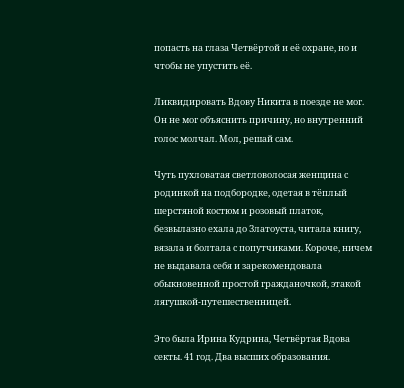попасть на глаза Четвёртой и её охране, но и чтобы не упустить её.

Ликвидировать Вдову Никита в поезде не мог. Он не мог объяснить причину, но внутренний голос молчал. Мол, решай сам.

Чуть пухловатая светловолосая женщина с родинкой на подбородке, одетая в тёплый шерстяной костюм и розовый платок, безвылазно ехала до Златоуста, читала книгу, вязала и болтала с попутчиками. Короче, ничем не выдавала себя и зарекомендовала обыкновенной простой гражданочкой, этакой лягушкой-путешественницей.

Это была Ирина Кудрина, Четвёртая Вдова секты. 41 год. Два высших образования.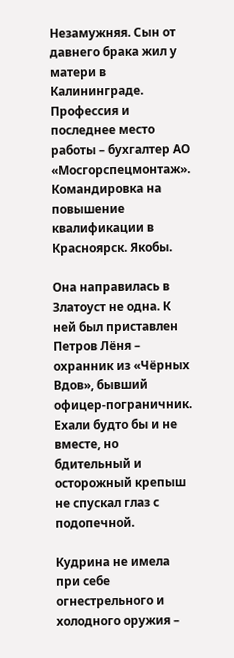Незамужняя. Сын от давнего брака жил у матери в Калининграде. Профессия и последнее место работы – бухгалтер АО «Мосгорспецмонтаж». Командировка на повышение квалификации в Красноярск. Якобы.

Она направилась в Златоуст не одна. К ней был приставлен Петров Лёня – охранник из «Чёрных Вдов», бывший офицер-пограничник. Ехали будто бы и не вместе, но бдительный и осторожный крепыш не спускал глаз с подопечной.

Кудрина не имела при себе огнестрельного и холодного оружия –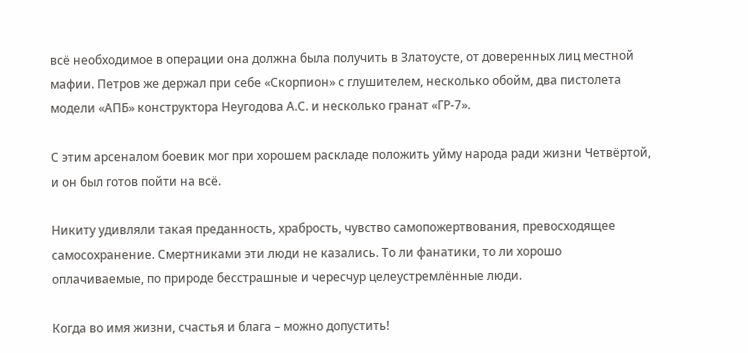всё необходимое в операции она должна была получить в Златоусте, от доверенных лиц местной мафии. Петров же держал при себе «Скорпион» с глушителем, несколько обойм, два пистолета модели «АПБ» конструктора Неугодова А.С. и несколько гранат «ГР-7».

С этим арсеналом боевик мог при хорошем раскладе положить уйму народа ради жизни Четвёртой, и он был готов пойти на всё.

Никиту удивляли такая преданность, храбрость, чувство самопожертвования, превосходящее самосохранение. Смертниками эти люди не казались. То ли фанатики, то ли хорошо оплачиваемые, по природе бесстрашные и чересчур целеустремлённые люди.

Когда во имя жизни, счастья и блага – можно допустить!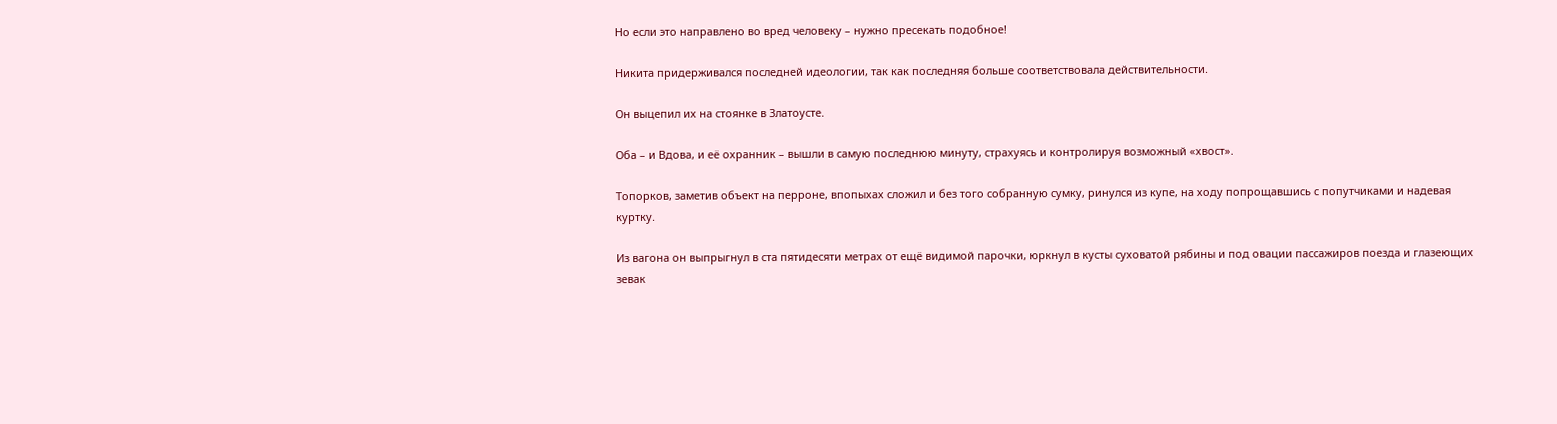Но если это направлено во вред человеку – нужно пресекать подобное!

Никита придерживался последней идеологии, так как последняя больше соответствовала действительности.

Он выцепил их на стоянке в Златоусте.

Оба – и Вдова, и её охранник – вышли в самую последнюю минуту, страхуясь и контролируя возможный «хвост».

Топорков, заметив объект на перроне, впопыхах сложил и без того собранную сумку, ринулся из купе, на ходу попрощавшись с попутчиками и надевая куртку.

Из вагона он выпрыгнул в ста пятидесяти метрах от ещё видимой парочки, юркнул в кусты суховатой рябины и под овации пассажиров поезда и глазеющих зевак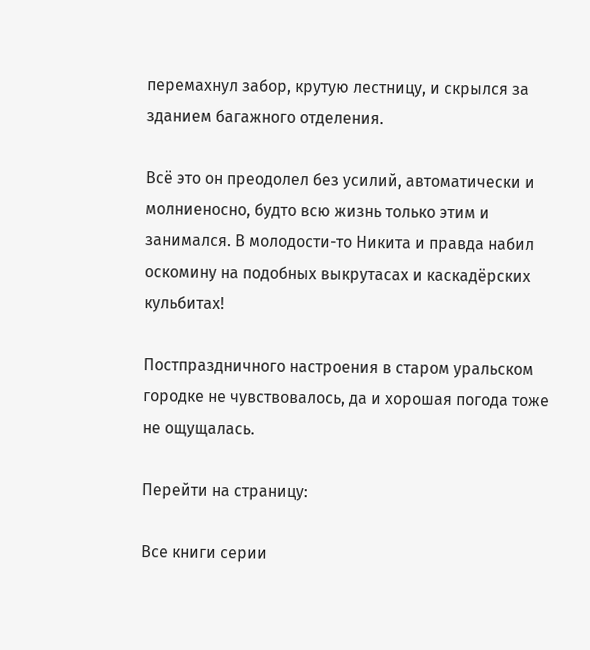перемахнул забор, крутую лестницу, и скрылся за зданием багажного отделения.

Всё это он преодолел без усилий, автоматически и молниеносно, будто всю жизнь только этим и занимался. В молодости-то Никита и правда набил оскомину на подобных выкрутасах и каскадёрских кульбитах!

Постпраздничного настроения в старом уральском городке не чувствовалось, да и хорошая погода тоже не ощущалась.

Перейти на страницу:

Все книги серии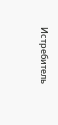Истребитель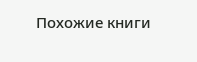Похожие книги